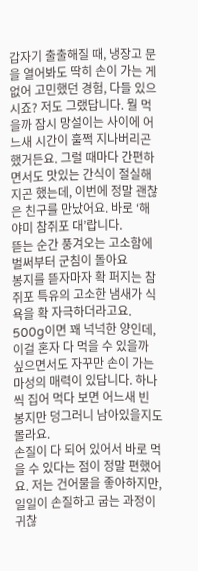갑자기 출출해질 때, 냉장고 문을 열어봐도 딱히 손이 가는 게 없어 고민했던 경험, 다들 있으시죠? 저도 그랬답니다. 뭘 먹을까 잠시 망설이는 사이에 어느새 시간이 훌쩍 지나버리곤 했거든요. 그럴 때마다 간편하면서도 맛있는 간식이 절실해지곤 했는데, 이번에 정말 괜찮은 친구를 만났어요. 바로 ‘해야미 참쥐포 대’랍니다.
뜯는 순간 풍겨오는 고소함에 벌써부터 군침이 돌아요
봉지를 뜯자마자 확 퍼지는 참쥐포 특유의 고소한 냄새가 식욕을 확 자극하더라고요. 500g이면 꽤 넉넉한 양인데, 이걸 혼자 다 먹을 수 있을까 싶으면서도 자꾸만 손이 가는 마성의 매력이 있답니다. 하나씩 집어 먹다 보면 어느새 빈 봉지만 덩그러니 남아있을지도 몰라요.
손질이 다 되어 있어서 바로 먹을 수 있다는 점이 정말 편했어요. 저는 건어물을 좋아하지만, 일일이 손질하고 굽는 과정이 귀찮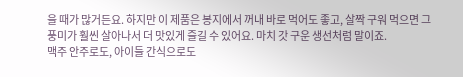을 때가 많거든요. 하지만 이 제품은 봉지에서 꺼내 바로 먹어도 좋고, 살짝 구워 먹으면 그 풍미가 훨씬 살아나서 더 맛있게 즐길 수 있어요. 마치 갓 구운 생선처럼 말이죠.
맥주 안주로도, 아이들 간식으로도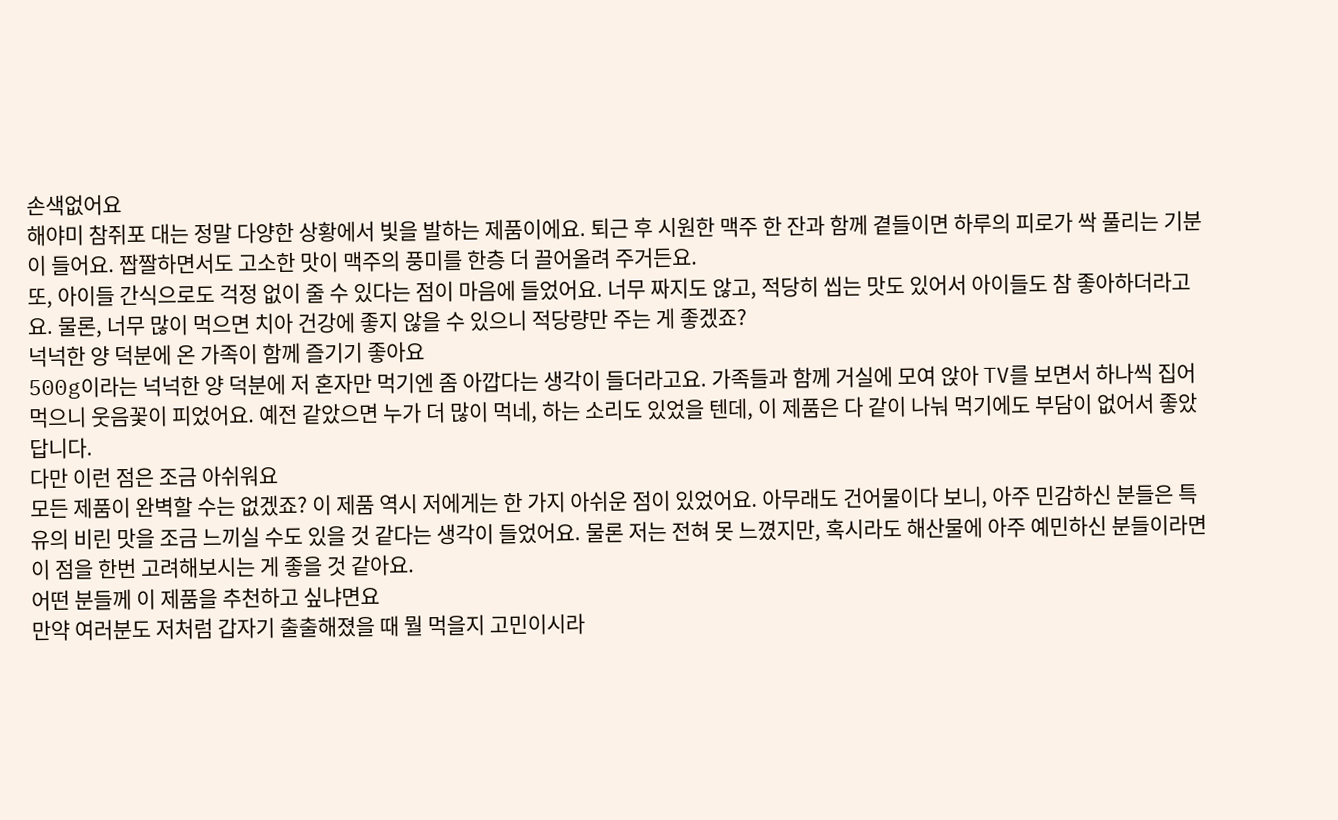손색없어요
해야미 참쥐포 대는 정말 다양한 상황에서 빛을 발하는 제품이에요. 퇴근 후 시원한 맥주 한 잔과 함께 곁들이면 하루의 피로가 싹 풀리는 기분이 들어요. 짭짤하면서도 고소한 맛이 맥주의 풍미를 한층 더 끌어올려 주거든요.
또, 아이들 간식으로도 걱정 없이 줄 수 있다는 점이 마음에 들었어요. 너무 짜지도 않고, 적당히 씹는 맛도 있어서 아이들도 참 좋아하더라고요. 물론, 너무 많이 먹으면 치아 건강에 좋지 않을 수 있으니 적당량만 주는 게 좋겠죠?
넉넉한 양 덕분에 온 가족이 함께 즐기기 좋아요
500g이라는 넉넉한 양 덕분에 저 혼자만 먹기엔 좀 아깝다는 생각이 들더라고요. 가족들과 함께 거실에 모여 앉아 TV를 보면서 하나씩 집어 먹으니 웃음꽃이 피었어요. 예전 같았으면 누가 더 많이 먹네, 하는 소리도 있었을 텐데, 이 제품은 다 같이 나눠 먹기에도 부담이 없어서 좋았답니다.
다만 이런 점은 조금 아쉬워요
모든 제품이 완벽할 수는 없겠죠? 이 제품 역시 저에게는 한 가지 아쉬운 점이 있었어요. 아무래도 건어물이다 보니, 아주 민감하신 분들은 특유의 비린 맛을 조금 느끼실 수도 있을 것 같다는 생각이 들었어요. 물론 저는 전혀 못 느꼈지만, 혹시라도 해산물에 아주 예민하신 분들이라면 이 점을 한번 고려해보시는 게 좋을 것 같아요.
어떤 분들께 이 제품을 추천하고 싶냐면요
만약 여러분도 저처럼 갑자기 출출해졌을 때 뭘 먹을지 고민이시라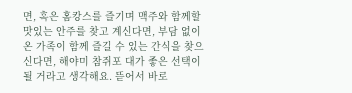면, 혹은 홈캉스를 즐기며 맥주와 함께할 맛있는 안주를 찾고 계신다면, 부담 없이 온 가족이 함께 즐길 수 있는 간식을 찾으신다면, 해야미 참쥐포 대가 좋은 선택이 될 거라고 생각해요. 뜯어서 바로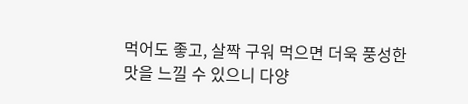먹어도 좋고, 살짝 구워 먹으면 더욱 풍성한 맛을 느낄 수 있으니 다양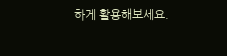하게 활용해보세요.